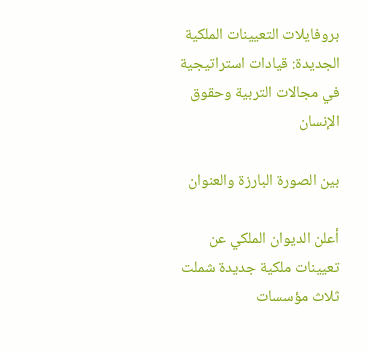بروفايلات التعيينات الملكية الجديدة: قيادات استراتيجية في مجالات التربية وحقوق الإنسان

بين الصورة البارزة والعنوان

أعلن الديوان الملكي عن تعيينات ملكية جديدة شملت ثلاث مؤسسات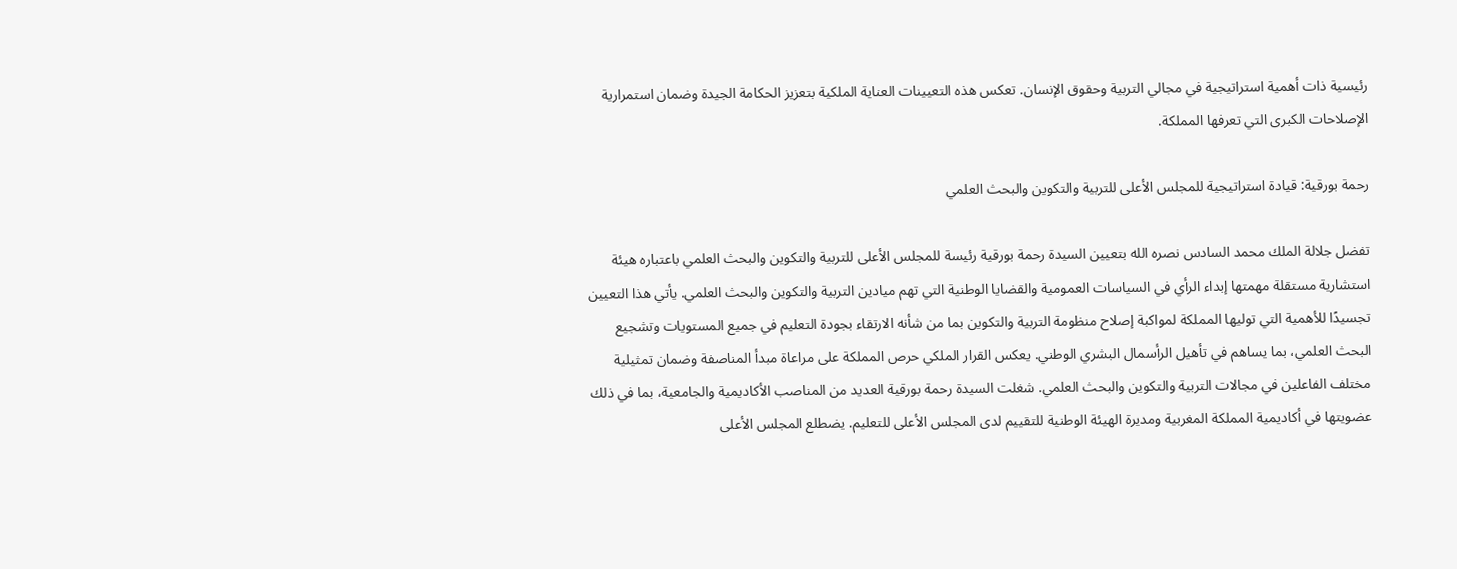رئيسية ذات أهمية استراتيجية في مجالي التربية وحقوق الإنسان. تعكس هذه التعيينات العناية الملكية بتعزيز الحكامة الجيدة وضمان استمرارية الإصلاحات الكبرى التي تعرفها المملكة.

رحمة بورقية: قيادة استراتيجية للمجلس الأعلى للتربية والتكوين والبحث العلمي

تفضل جلالة الملك محمد السادس نصره الله بتعيين السيدة رحمة بورقية رئيسة للمجلس الأعلى للتربية والتكوين والبحث العلمي باعتباره هيئة استشارية مستقلة مهمتها إبداء الرأي في السياسات العمومية والقضايا الوطنية التي تهم ميادين التربية والتكوين والبحث العلمي. يأتي هذا التعيين تجسيدًا للأهمية التي توليها المملكة لمواكبة إصلاح منظومة التربية والتكوين بما من شأنه الارتقاء بجودة التعليم في جميع المستويات وتشجيع البحث العلمي، بما يساهم في تأهيل الرأسمال البشري الوطني. يعكس القرار الملكي حرص المملكة على مراعاة مبدأ المناصفة وضمان تمثيلية مختلف الفاعلين في مجالات التربية والتكوين والبحث العلمي. شغلت السيدة رحمة بورقية العديد من المناصب الأكاديمية والجامعية، بما في ذلك عضويتها في أكاديمية المملكة المغربية ومديرة الهيئة الوطنية للتقييم لدى المجلس الأعلى للتعليم. يضطلع المجلس الأعلى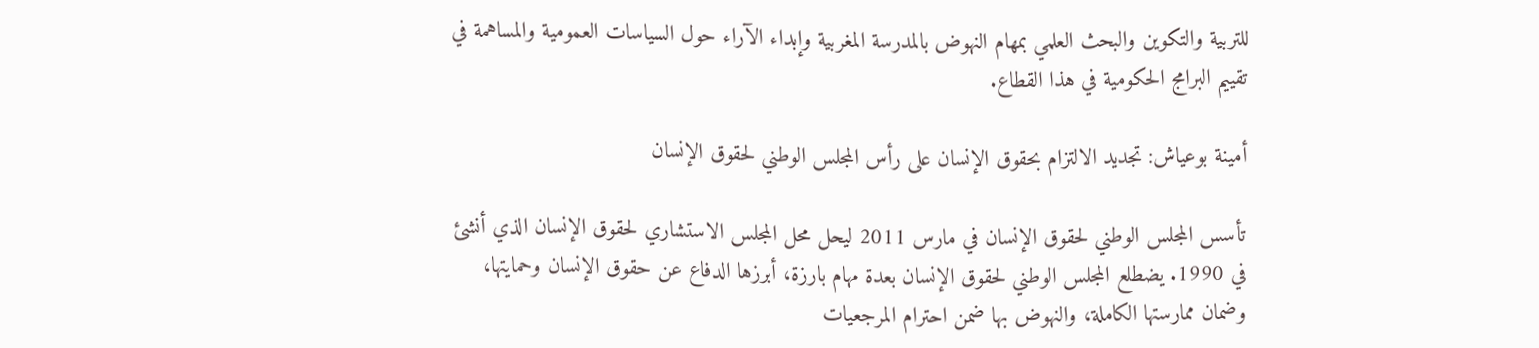للتربية والتكوين والبحث العلمي بمهام النهوض بالمدرسة المغربية وإبداء الآراء حول السياسات العمومية والمساهمة في تقييم البرامج الحكومية في هذا القطاع.

أمينة بوعياش: تجديد الالتزام بحقوق الإنسان على رأس المجلس الوطني لحقوق الإنسان

تأسس المجلس الوطني لحقوق الإنسان في مارس 2011 ليحل محل المجلس الاستشاري لحقوق الإنسان الذي أنشئ في 1990. يضطلع المجلس الوطني لحقوق الإنسان بعدة مهام بارزة، أبرزها الدفاع عن حقوق الإنسان وحمايتها، وضمان ممارستها الكاملة، والنهوض بها ضمن احترام المرجعيات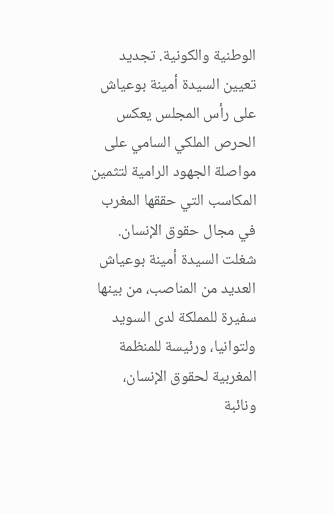الوطنية والكونية. تجديد تعيين السيدة أمينة بوعياش على رأس المجلس يعكس الحرص الملكي السامي على مواصلة الجهود الرامية لتثمين المكاسب التي حققها المغرب في مجال حقوق الإنسان. شغلت السيدة أمينة بوعياش العديد من المناصب، من بينها سفيرة للمملكة لدى السويد ولتوانيا، ورئيسة للمنظمة المغربية لحقوق الإنسان، ونائبة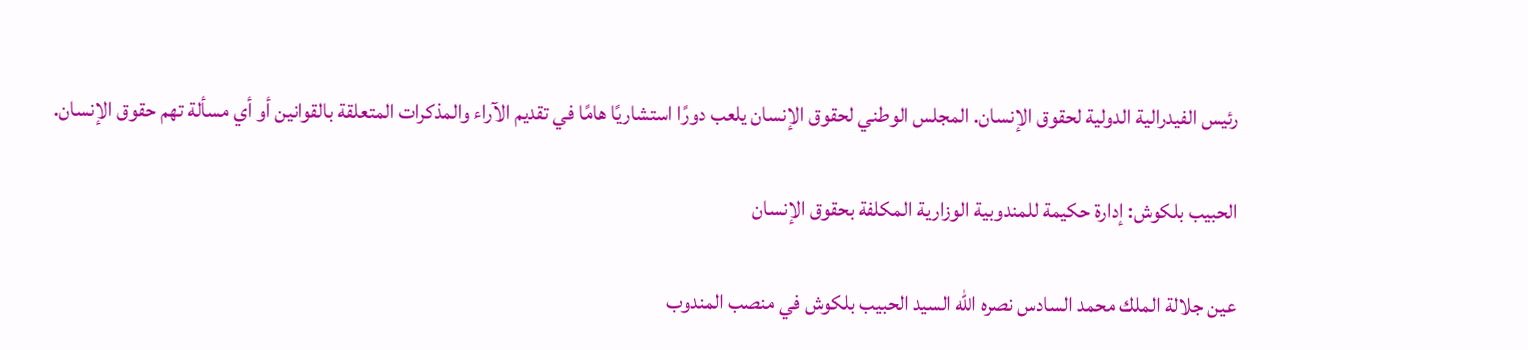رئيس الفيدرالية الدولية لحقوق الإنسان. المجلس الوطني لحقوق الإنسان يلعب دورًا استشاريًا هامًا في تقديم الآراء والمذكرات المتعلقة بالقوانين أو أي مسألة تهم حقوق الإنسان.

الحبيب بلكوش: إدارة حكيمة للمندوبية الوزارية المكلفة بحقوق الإنسان

عين جلالة الملك محمد السادس نصره الله السيد الحبيب بلكوش في منصب المندوب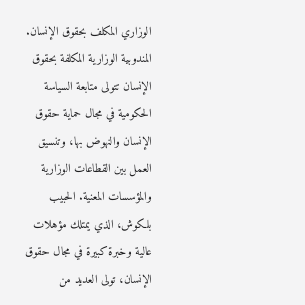الوزاري المكلف بحقوق الإنسان. المندوبية الوزارية المكلفة بحقوق الإنسان تتولى متابعة السياسة الحكومية في مجال حماية حقوق الإنسان والنهوض بها، وتنسيق العمل بين القطاعات الوزارية والمؤسسات المعنية. الحبيب بلكوش، الذي يمتلك مؤهلات عالية وخبرة كبيرة في مجال حقوق الإنسان، تولى العديد من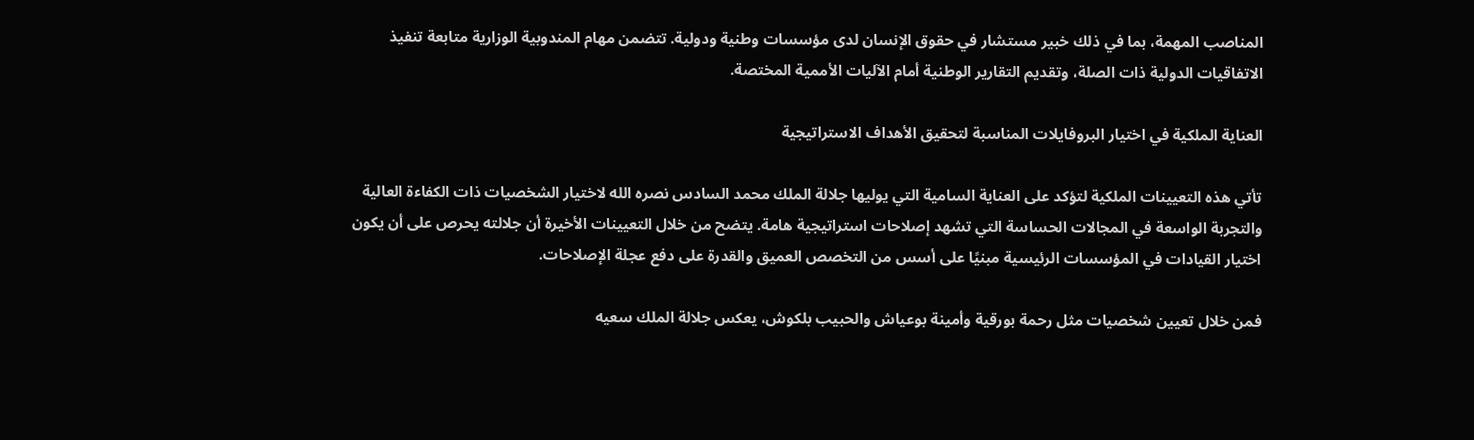المناصب المهمة، بما في ذلك خبير مستشار في حقوق الإنسان لدى مؤسسات وطنية ودولية. تتضمن مهام المندوبية الوزارية متابعة تنفيذ الاتفاقيات الدولية ذات الصلة، وتقديم التقارير الوطنية أمام الآليات الأممية المختصة.

العناية الملكية في اختيار البروفايلات المناسبة لتحقيق الأهداف الاستراتيجية

تأتي هذه التعيينات الملكية لتؤكد على العناية السامية التي يوليها جلالة الملك محمد السادس نصره الله لاختيار الشخصيات ذات الكفاءة العالية والتجربة الواسعة في المجالات الحساسة التي تشهد إصلاحات استراتيجية هامة. يتضح من خلال التعيينات الأخيرة أن جلالته يحرص على أن يكون اختيار القيادات في المؤسسات الرئيسية مبنيًا على أسس من التخصص العميق والقدرة على دفع عجلة الإصلاحات.

فمن خلال تعيين شخصيات مثل رحمة بورقية وأمينة بوعياش والحبيب بلكوش، يعكس جلالة الملك سعيه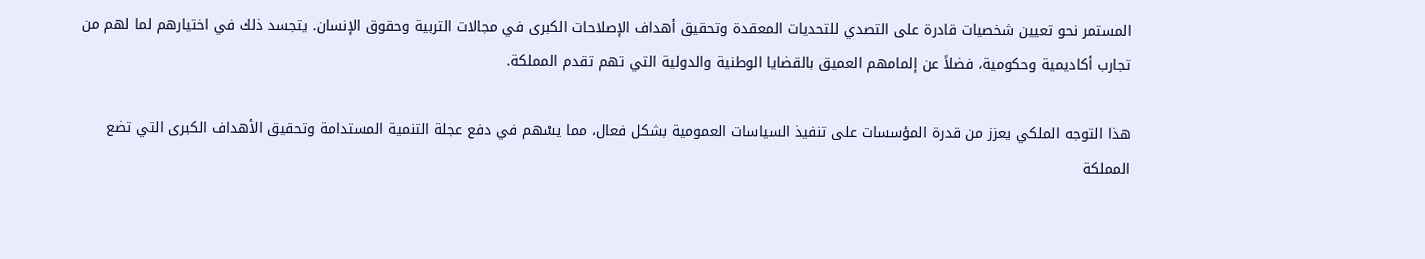المستمر نحو تعيين شخصيات قادرة على التصدي للتحديات المعقدة وتحقيق أهداف الإصلاحات الكبرى في مجالات التربية وحقوق الإنسان. يتجسد ذلك في اختيارهم لما لهم من تجارب أكاديمية وحكومية، فضلاً عن إلمامهم العميق بالقضايا الوطنية والدولية التي تهم تقدم المملكة.

هذا التوجه الملكي يعزز من قدرة المؤسسات على تنفيذ السياسات العمومية بشكل فعال، مما يسْهم في دفع عجلة التنمية المستدامة وتحقيق الأهداف الكبرى التي تضع المملكة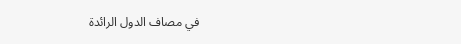في مصاف الدول الرائدة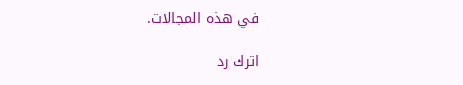في هذه المجالات.

اترك رد